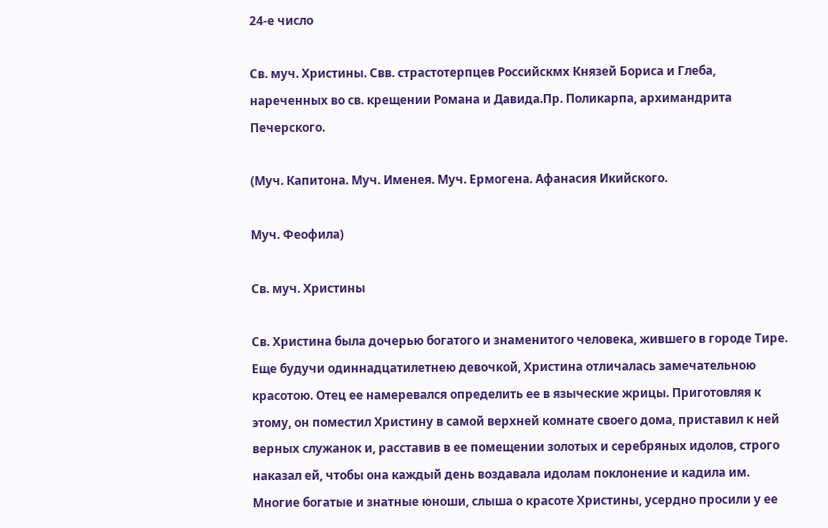24-е число

Св. муч. Христины. Свв. страстотерпцев Российскмх Князей Бориса и Глеба, нареченных во св. крещении Романа и Давида.Пр. Поликарпа, архимандрита Печерского.

(Муч. Капитона. Муч. Именея. Муч. Ермогена. Афанасия Икийского.

Муч. Феофила)

Св. муч. Христины

Св. Христина была дочерью богатого и знаменитого человека, жившего в городе Тире. Еще будучи одиннадцатилетнею девочкой, Христина отличалась замечательною красотою. Отец ее намеревался определить ее в языческие жрицы. Приготовляя к этому, он поместил Христину в самой верхней комнате своего дома, приставил к ней верных служанок и, расставив в ее помещении золотых и серебряных идолов, строго наказал ей, чтобы она каждый день воздавала идолам поклонение и кадила им. Многие богатые и знатные юноши, слыша о красоте Христины, усердно просили у ее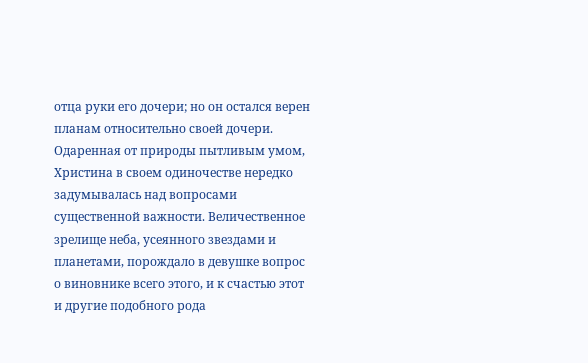отца руки его дочери; но он остался верен планам относительно своей дочери. Одаренная от природы пытливым умом, Христина в своем одиночестве нередко задумывалась над вопросами существенной важности. Величественное зрелище неба, усеянного звездами и планетами, порождало в девушке вопрос о виновнике всего этого, и к счастью этот и другие подобного рода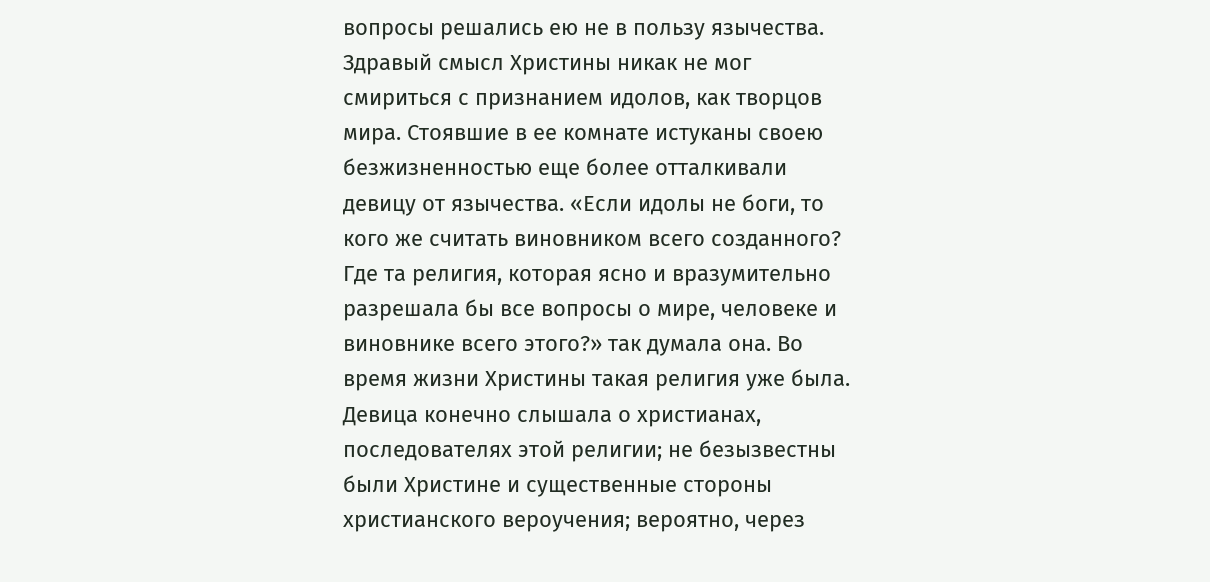вопросы решались ею не в пользу язычества. Здравый смысл Христины никак не мог смириться с признанием идолов, как творцов мира. Стоявшие в ее комнате истуканы своею безжизненностью еще более отталкивали девицу от язычества. «Если идолы не боги, то кого же считать виновником всего созданного? Где та религия, которая ясно и вразумительно разрешала бы все вопросы о мире, человеке и виновнике всего этого?» так думала она. Во время жизни Христины такая религия уже была. Девица конечно слышала о христианах, последователях этой религии; не безызвестны были Христине и существенные стороны христианского вероучения; вероятно, через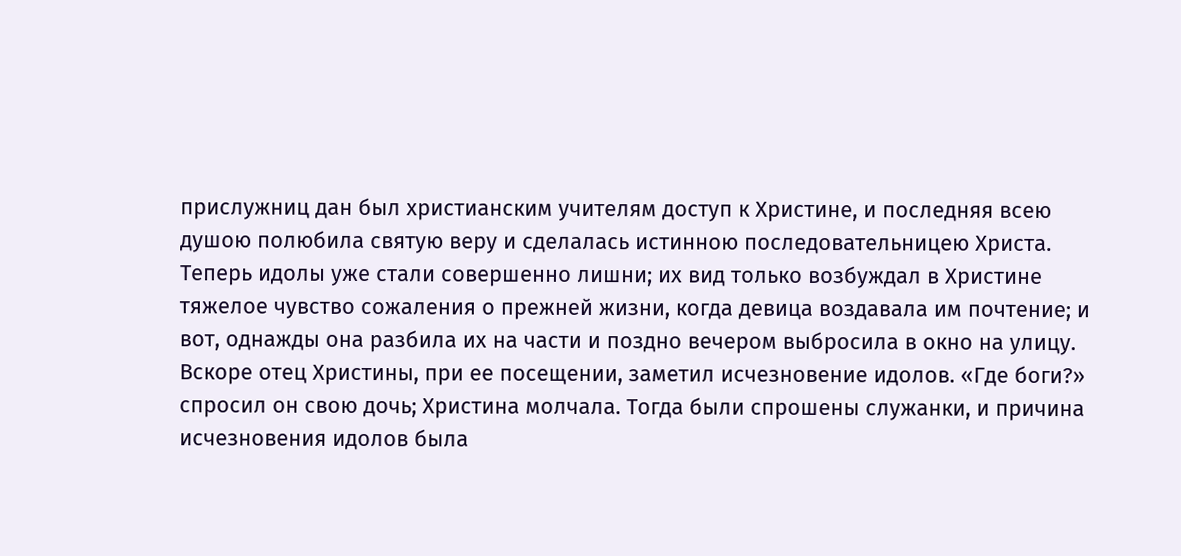прислужниц дан был христианским учителям доступ к Христине, и последняя всею душою полюбила святую веру и сделалась истинною последовательницею Христа. Теперь идолы уже стали совершенно лишни; их вид только возбуждал в Христине тяжелое чувство сожаления о прежней жизни, когда девица воздавала им почтение; и вот, однажды она разбила их на части и поздно вечером выбросила в окно на улицу. Вскоре отец Христины, при ее посещении, заметил исчезновение идолов. «Где боги?» спросил он свою дочь; Христина молчала. Тогда были спрошены служанки, и причина исчезновения идолов была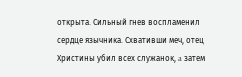открыта. Сильный гнев воспламенил сердце язычника. Схвативши меч, отец Христины убил всех служанок, a затем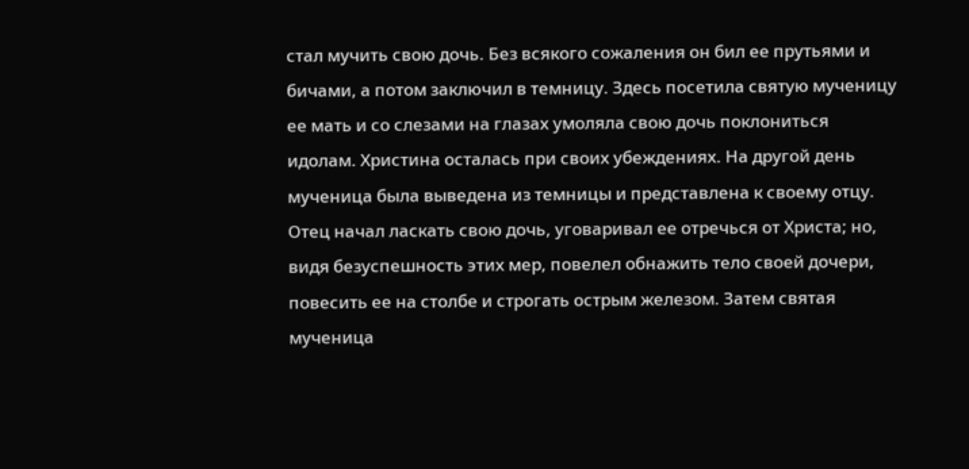стал мучить свою дочь. Без всякого сожаления он бил ее прутьями и бичами, а потом заключил в темницу. Здесь посетила святую мученицу ее мать и со слезами на глазах умоляла свою дочь поклониться идолам. Христина осталась при своих убеждениях. На другой день мученица была выведена из темницы и представлена к своему отцу. Отец начал ласкать свою дочь, уговаривал ее отречься от Христа; но, видя безуспешность этих мер, повелел обнажить тело своей дочери, повесить ее на столбе и строгать острым железом. Затем святая мученица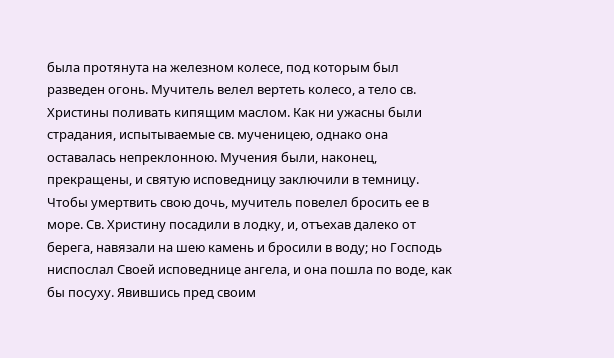была протянута на железном колесе, под которым был разведен огонь. Мучитель велел вертеть колесо, а тело св. Христины поливать кипящим маслом. Как ни ужасны были страдания, испытываемые св. мученицею, однако она оставалась непреклонною. Мучения были, наконец, прекращены, и святую исповедницу заключили в темницу. Чтобы умертвить свою дочь, мучитель повелел бросить ее в море. Св. Христину посадили в лодку, и, отъехав далеко от берега, навязали на шею камень и бросили в воду; но Господь ниспослал Своей исповеднице ангела, и она пошла по воде, как бы посуху. Явившись пред своим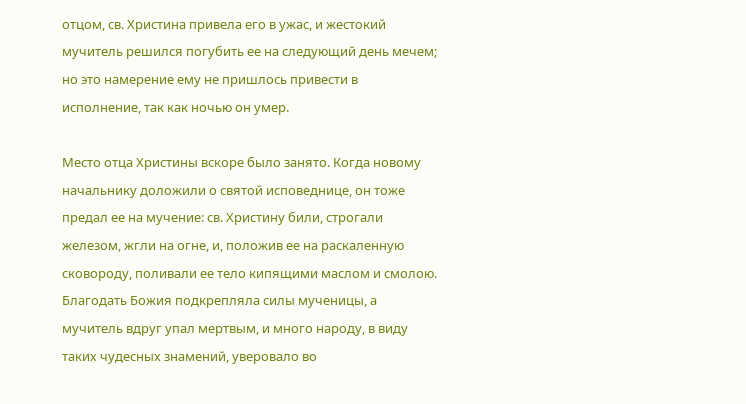отцом, св. Христина привела его в ужас, и жестокий мучитель решился погубить ее на следующий день мечем; но это намерение ему не пришлось привести в исполнение, так как ночью он умер.

Место отца Христины вскоре было занято. Когда новому начальнику доложили о святой исповеднице, он тоже предал ее на мучение: св. Христину били, строгали железом, жгли на огне, и, положив ее на раскаленную сковороду, поливали ее тело кипящими маслом и смолою. Благодать Божия подкрепляла силы мученицы, а мучитель вдруг упал мертвым, и много народу, в виду таких чудесных знамений, уверовало во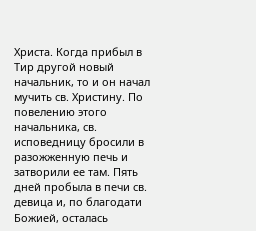Христа. Когда прибыл в Тир другой новый начальник, то и он начал мучить св. Христину. По повелению этого начальника, св. исповедницу бросили в разожженную печь и затворили ее там. Пять дней пробыла в печи св. девица и, по благодати Божией, осталась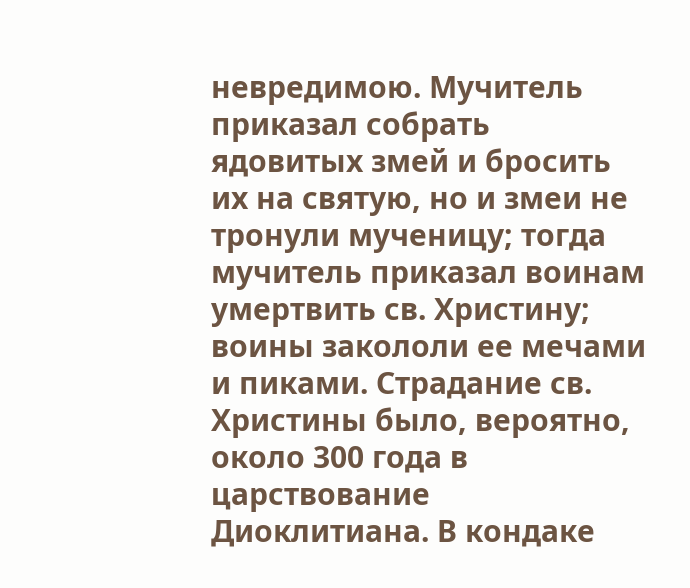невредимою. Мучитель приказал собрать ядовитых змей и бросить их на святую, но и змеи не тронули мученицу; тогда мучитель приказал воинам умертвить св. Христину; воины закололи ее мечами и пиками. Страдание св. Христины было, вероятно, около 300 года в царствование Диоклитиана. В кондаке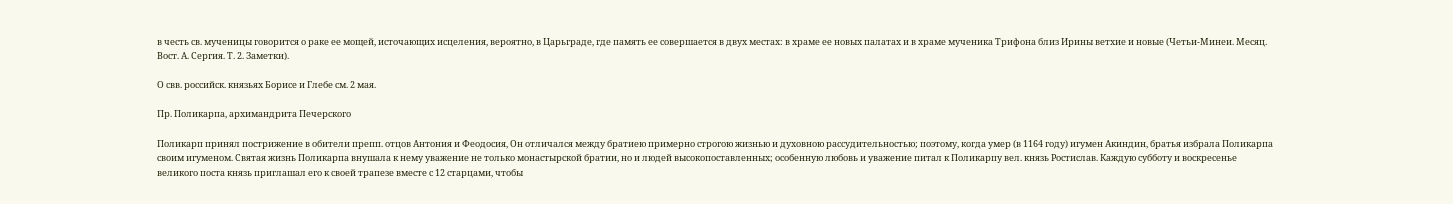в честь св. мученицы говорится о раке ее мощей, источающих исцеления, вероятно, в Царьграде, где память ее совершается в двух местах: в храме ее новых палатах и в храме мученика Трифона близ Ирины ветхие и новые (Четьи-Минеи. Месяц. Вост. А. Сергия. Т. 2. Заметки).

О свв. российск. князьях Борисе и Глебе см. 2 мая.

Пр. Поликарпа, архимандрита Печерского

Поликарп принял пострижение в обители препп. отцов Антония и Феодосия, Он отличался между братиею примерно строгою жизнью и духовною рассудительностью; поэтому, когда умер (в 1164 году) игумен Акиндин, братья избрала Поликарпа своим игуменом. Святая жизнь Поликарпа внушала к нему уважение не только монастырской братии, но и людей высокопоставленных; особенную любовь и уважение питал к Поликарпу вел. князь Ростислав. Каждую субботу и воскресенье великого поста князь приглашал его к своей трапезе вместе с 12 старцами, чтобы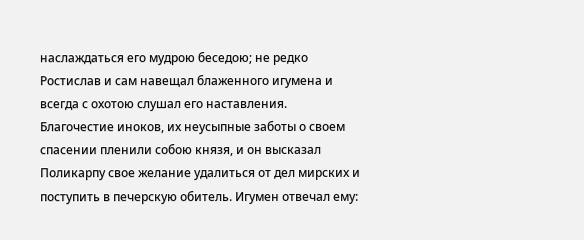наслаждаться его мудрою беседою; не редко Ростислав и сам навещал блаженного игумена и всегда с охотою слушал его наставления. Благочестие иноков, их неусыпные заботы о своем спасении пленили собою князя, и он высказал Поликарпу свое желание удалиться от дел мирских и поступить в печерскую обитель. Игумен отвечал ему: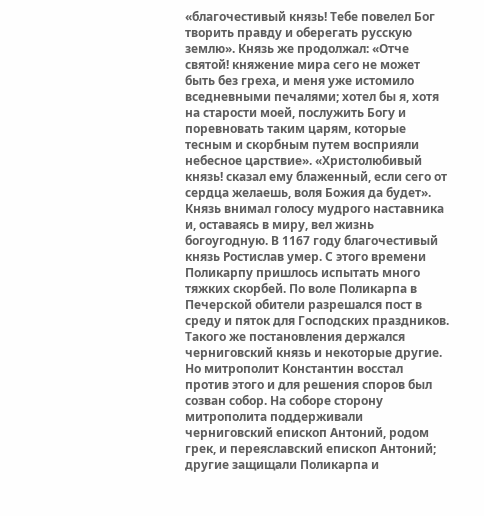«благочестивый князь! Тебе повелел Бог творить правду и оберегать русскую землю». Князь же продолжал: «Отче святой! княжение мира сего не может быть без греха, и меня уже истомило вседневными печалями; хотел бы я, хотя на старости моей, послужить Богу и поревновать таким царям, которые тесным и скорбным путем восприяли небесное царствие». «Христолюбивый князь! сказал ему блаженный, если сего от сердца желаешь, воля Божия да будет». Князь внимал голосу мудрого наставника и, оставаясь в миру, вел жизнь богоугодную. В 1167 году благочестивый князь Ростислав умер. С этого времени Поликарпу пришлось испытать много тяжких скорбей. По воле Поликарпа в Печерской обители разрешался пост в среду и пяток для Господских праздников. Такого же постановления держался черниговский князь и некоторые другие. Но митрополит Константин восстал против этого и для решения споров был созван собор. На соборе сторону митрополита поддерживали черниговский епископ Антоний, родом грек, и переяславский епископ Антоний; другие защищали Поликарпа и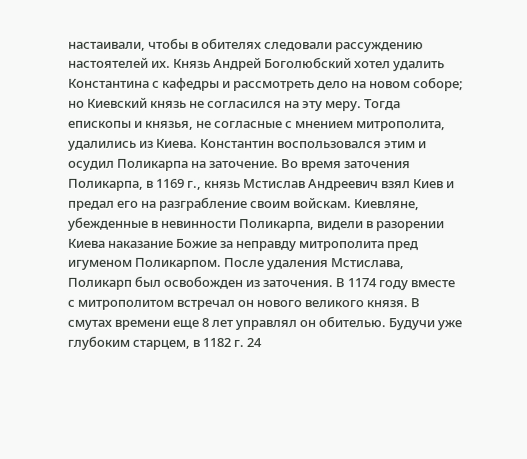настаивали, чтобы в обителях следовали рассуждению настоятелей их. Князь Андрей Боголюбский хотел удалить Константина с кафедры и рассмотреть дело на новом соборе; но Киевский князь не согласился на эту меру. Тогда епископы и князья, не согласные с мнением митрополита, удалились из Киева. Константин воспользовался этим и осудил Поликарпа на заточение. Во время заточения Поликарпа, в 1169 г., князь Мстислав Андреевич взял Киев и предал его на разграбление своим войскам. Киевляне, убежденные в невинности Поликарпа, видели в разорении Киева наказание Божие за неправду митрополита пред игуменом Поликарпом. После удаления Мстислава, Поликарп был освобожден из заточения. В 1174 году вместе с митрополитом встречал он нового великого князя. В смутах времени еще 8 лет управлял он обителью. Будучи уже глубоким старцем, в 1182 г. 24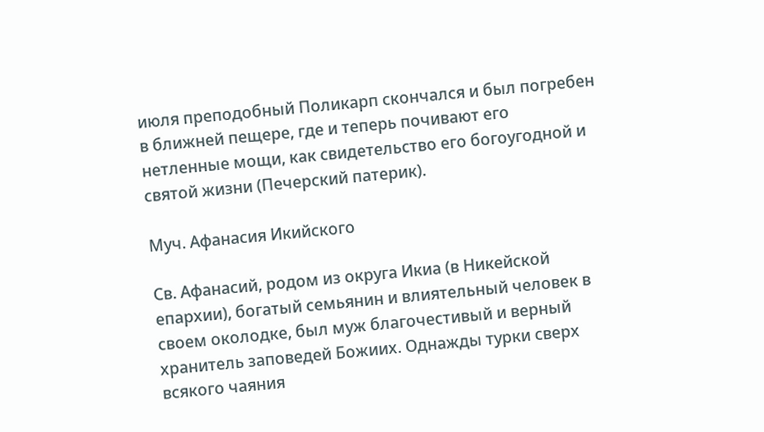июля преподобный Поликарп скончался и был погребен в ближней пещере, где и теперь почивают его нетленные мощи, как свидетельство его богоугодной и святой жизни (Печерский патерик).

Муч. Афанасия Икийского

Св. Афанасий, родом из округа Икиа (в Никейской епархии), богатый семьянин и влиятельный человек в своем околодке, был муж благочестивый и верный хранитель заповедей Божиих. Однажды турки сверх всякого чаяния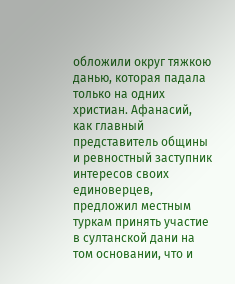обложили округ тяжкою данью, которая падала только на одних христиан. Афанасий, как главный представитель общины и ревностный заступник интересов своих единоверцев, предложил местным туркам принять участие в султанской дани на том основании, что и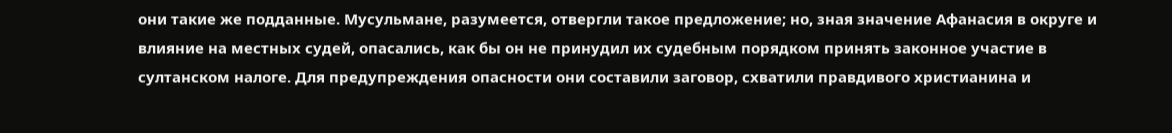они такие же подданные. Мусульмане, разумеется, отвергли такое предложение; но, зная значение Афанасия в округе и влияние на местных судей, опасались, как бы он не принудил их судебным порядком принять законное участие в султанском налоге. Для предупреждения опасности они составили заговор, схватили правдивого христианина и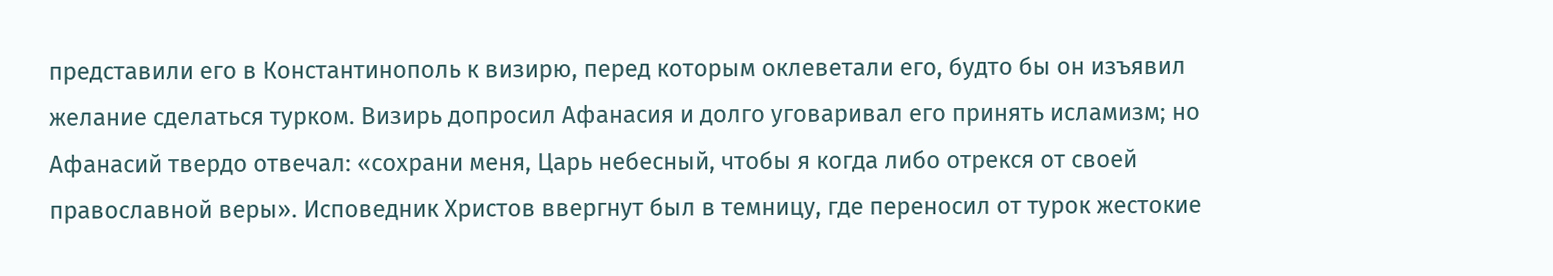представили его в Константинополь к визирю, перед которым оклеветали его, будто бы он изъявил желание сделаться турком. Визирь допросил Афанасия и долго уговаривал его принять исламизм; но Афанасий твердо отвечал: «сохрани меня, Царь небесный, чтобы я когда либо отрекся от своей православной веры». Исповедник Христов ввергнут был в темницу, где переносил от турок жестокие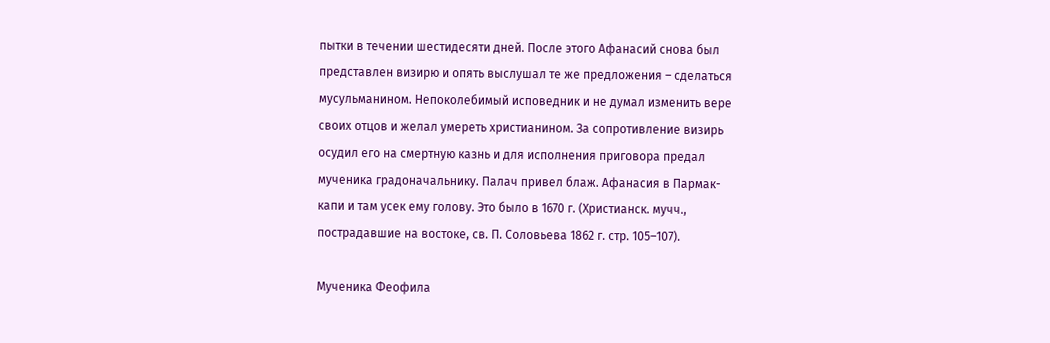пытки в течении шестидесяти дней. После этого Афанасий снова был представлен визирю и опять выслушал те же предложения – сделаться мусульманином. Непоколебимый исповедник и не думал изменить вере своих отцов и желал умереть христианином. За сопротивление визирь осудил его на смертную казнь и для исполнения приговора предал мученика градоначальнику. Палач привел блаж. Афанасия в Пармак-капи и там усек ему голову. Это было в 1670 г. (Христианск. мучч., пострадавшие на востоке, св. П. Соловьева 1862 г. стр. 105–107).

Мученика Феофила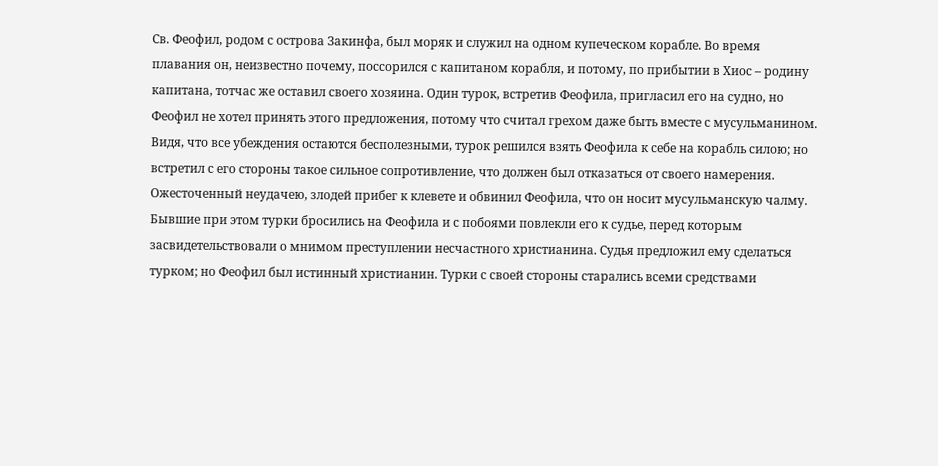Св. Феофил, родом с острова Закинфа, был моряк и служил на одном купеческом корабле. Во время плавания он, неизвестно почему, поссорился с капитаном корабля, и потому, по прибытии в Хиос – родину капитана, тотчас же оставил своего хозяина. Один турок, встретив Феофила, пригласил его на судно, но Феофил не хотел принять этого предложения, потому что считал грехом даже быть вместе с мусульманином. Видя, что все убеждения остаются бесполезными, турок решился взять Феофила к себе на корабль силою; но встретил с его стороны такое сильное сопротивление, что должен был отказаться от своего намерения. Ожесточенный неудачею, злодей прибег к клевете и обвинил Феофила, что он носит мусульманскую чалму. Бывшие при этом турки бросились на Феофила и с побоями повлекли его к судье, перед которым засвидетельствовали о мнимом преступлении несчастного христианина. Судья предложил ему сделаться турком; но Феофил был истинный христианин. Турки с своей стороны старались всеми средствами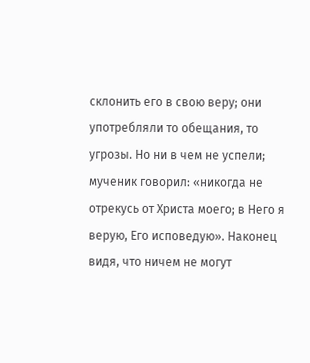склонить его в свою веру; они употребляли то обещания, то угрозы. Но ни в чем не успели; мученик говорил: «никогда не отрекусь от Христа моего; в Него я верую, Его исповедую». Наконец видя, что ничем не могут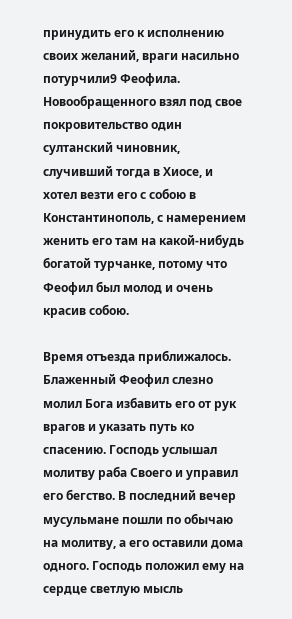принудить его к исполнению своих желаний, враги насильно потурчили9 Феофила. Новообращенного взял под свое покровительство один султанский чиновник, случивший тогда в Хиосе, и хотел везти его с собою в Константинополь, с намерением женить его там на какой-нибудь богатой турчанке, потому что Феофил был молод и очень красив собою.

Время отъезда приближалось. Блаженный Феофил слезно молил Бога избавить его от рук врагов и указать путь ко спасению. Господь услышал молитву раба Своего и управил его бегство. В последний вечер мусульмане пошли по обычаю на молитву, а его оставили дома одного. Господь положил ему на сердце светлую мысль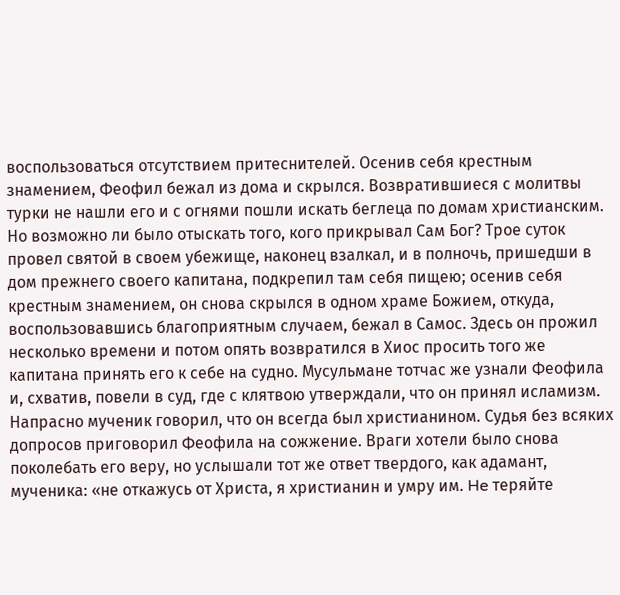воспользоваться отсутствием притеснителей. Осенив себя крестным знамением, Феофил бежал из дома и скрылся. Возвратившиеся с молитвы турки не нашли его и с огнями пошли искать беглеца по домам христианским. Но возможно ли было отыскать того, кого прикрывал Сам Бог? Трое суток провел святой в своем убежище, наконец взалкал, и в полночь, пришедши в дом прежнего своего капитана, подкрепил там себя пищею; осенив себя крестным знамением, он снова скрылся в одном храме Божием, откуда, воспользовавшись благоприятным случаем, бежал в Самос. Здесь он прожил несколько времени и потом опять возвратился в Хиос просить того же капитана принять его к себе на судно. Мусульмане тотчас же узнали Феофила и, схватив, повели в суд, где с клятвою утверждали, что он принял исламизм. Напрасно мученик говорил, что он всегда был христианином. Судья без всяких допросов приговорил Феофила на сожжение. Враги хотели было снова поколебать его веру, но услышали тот же ответ твердого, как адамант, мученика: «не откажусь от Христа, я христианин и умру им. He теряйте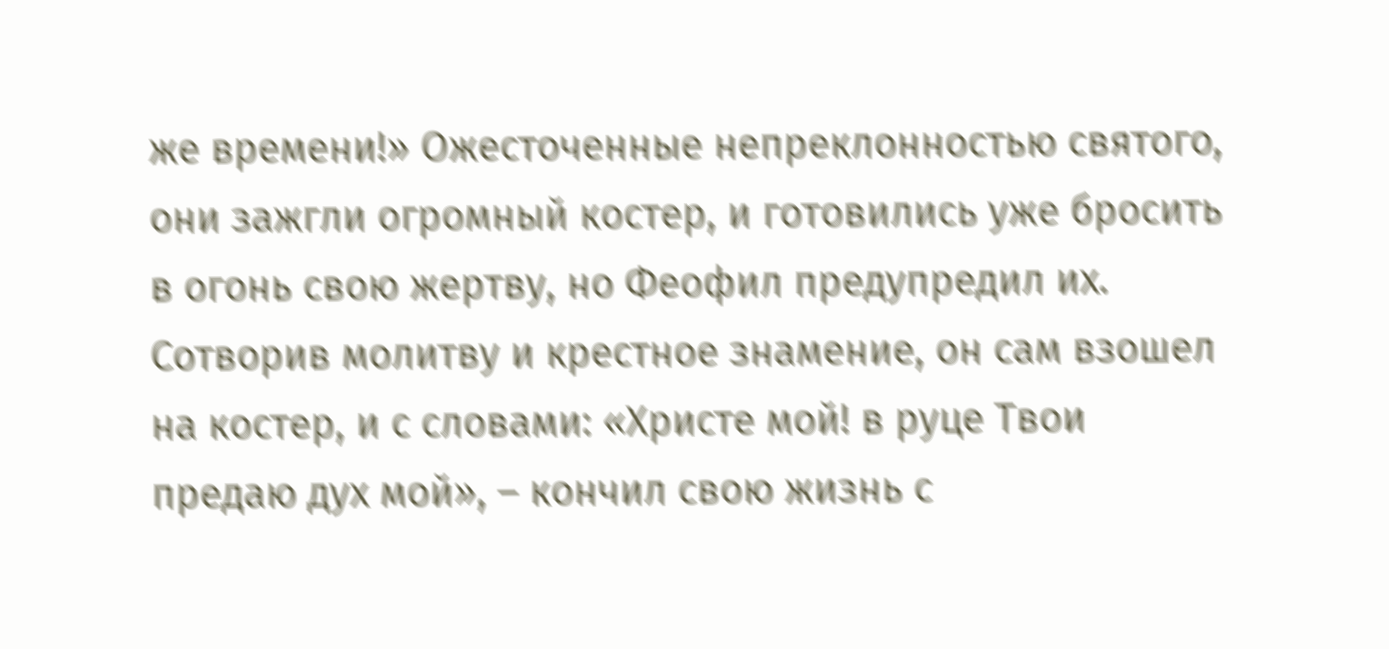же времени!» Ожесточенные непреклонностью святого, они зажгли огромный костер, и готовились уже бросить в огонь свою жертву, но Феофил предупредил их. Сотворив молитву и крестное знамение, он сам взошел на костер, и с словами: «Христе мой! в руце Твои предаю дух мой», – кончил свою жизнь с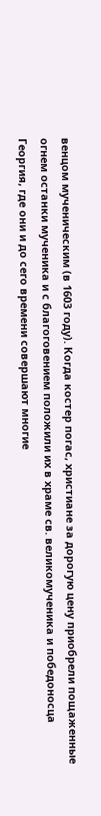венцом мученическим (в 1603 году). Когда костер погас, христиане за дорогую цену приобрели пощаженные огнем останки мученика и с благоговением положили их в храме св. великомученика и победоносца Георгия, где они и до сего времени совершают многие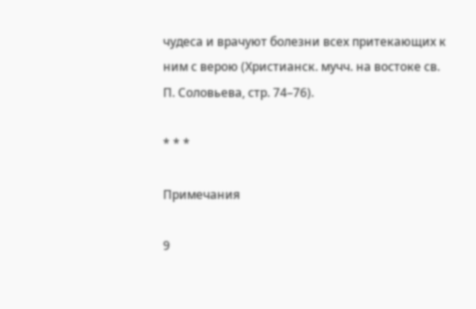чудеса и врачуют болезни всех притекающих к ним с верою (Христианск. мучч. на востоке св. П. Соловьева, стр. 74–76).

* * *

Примечания

9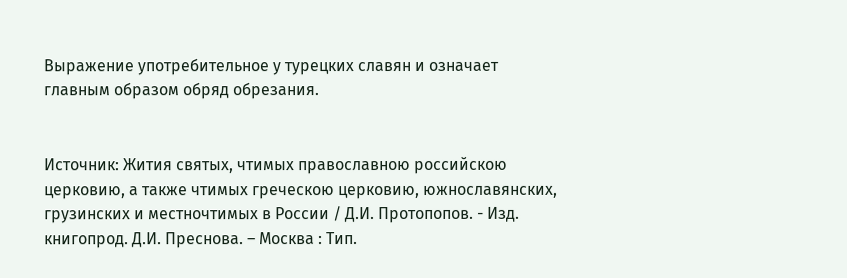Выражение употребительное у турецких славян и означает главным образом обряд обрезания.


Источник: Жития святых, чтимых православною российскою церковию, а также чтимых греческою церковию, южнославянских, грузинских и местночтимых в России / Д.И. Протопопов. - Изд. книгопрод. Д.И. Преснова. – Москва : Тип.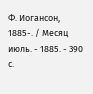Ф. Иогансон, 1885-. / Месяц июль. - 1885. - 390 с.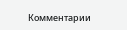Комментарии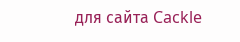для сайта Cackle